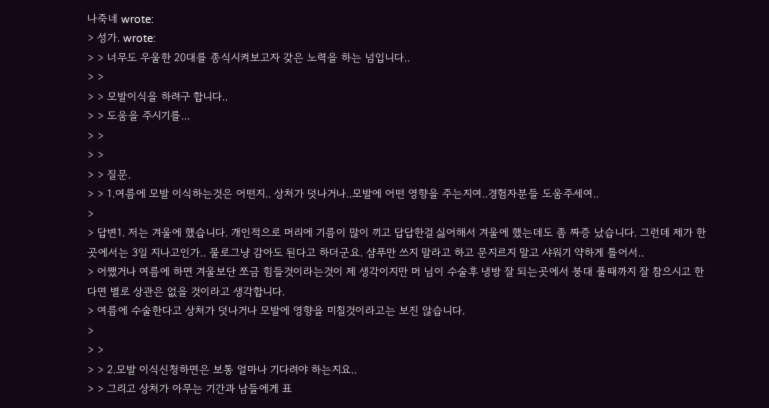나죽네 wrote:
> 성가. wrote:
> > 너무도 우울한 20대를 종식시켜보고자 갖은 노력을 하는 넘입니다..
> >
> > 모발이식을 하려구 합니다..
> > 도움을 주시기를...
> >
> >
> > 질문.
> > 1.여름에 모발 이식하는것은 어떤지.. 상처가 덧나거나..모발에 어떤 영향을 주는지여..경험자분들 도움주세여..
>
> 답변1. 저는 겨울에 했습니다. 개인적으로 머리에 기름이 많이 끼고 답답한걸 싫어해서 겨울에 했는데도 좀 짜증 났습니다. 그런데 제가 한 곳에서는 3일 지나고인가.. 물로그냥 감아도 된다고 하더군요. 샴푸만 쓰지 말라고 하고 문지르지 말고 샤워기 약하게 틀어서..
> 어쨌거나 여름에 하면 겨울보단 쪼금 힘들것이라는것이 제 생각이지만 머 님이 수술후 냉방 잘 되는곳에서 붕대 풀때까지 잘 참으시고 한다면 별로 상관은 없을 것이라고 생각합니다.
> 여름에 수술한다고 상처가 덧나거나 모발에 영향을 미칠것이라고는 보진 않습니다.
>
> >
> > 2.모발 이식신청하면은 보통 얼마나 기다려야 하는지요..
> > 그리고 상처가 아무는 기간과 남들에게 표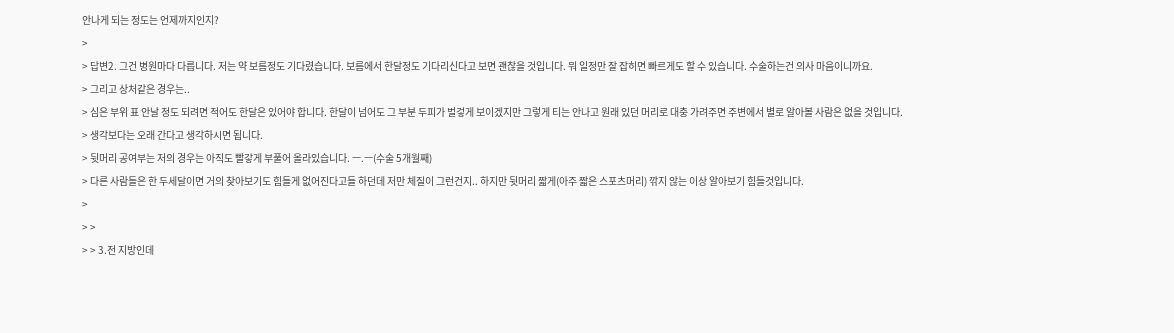안나게 되는 정도는 언제까지인지?
>
> 답변2. 그건 병원마다 다릅니다. 저는 약 보름정도 기다렸습니다. 보름에서 한달정도 기다리신다고 보면 괜찮을 것입니다. 뭐 일정만 잘 잡히면 빠르게도 할 수 있습니다. 수술하는건 의사 마음이니까요.
> 그리고 상처같은 경우는..
> 심은 부위 표 안날 정도 되려면 적어도 한달은 있어야 합니다. 한달이 넘어도 그 부분 두피가 벌겋게 보이겠지만 그렇게 티는 안나고 원래 있던 머리로 대충 가려주면 주변에서 별로 알아볼 사람은 없을 것입니다.
> 생각보다는 오래 간다고 생각하시면 됩니다.
> 뒷머리 공여부는 저의 경우는 아직도 빨갛게 부풀어 올라있습니다. ㅡ.ㅡ(수술 5개월째)
> 다른 사람들은 한 두세달이면 거의 찾아보기도 힘들게 없어진다고들 하던데 저만 체질이 그런건지.. 하지만 뒷머리 짧게(아주 짧은 스포츠머리) 깎지 않는 이상 알아보기 힘들것입니다.
>
> >
> > 3.전 지방인데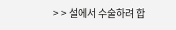> > 설에서 수술하려 합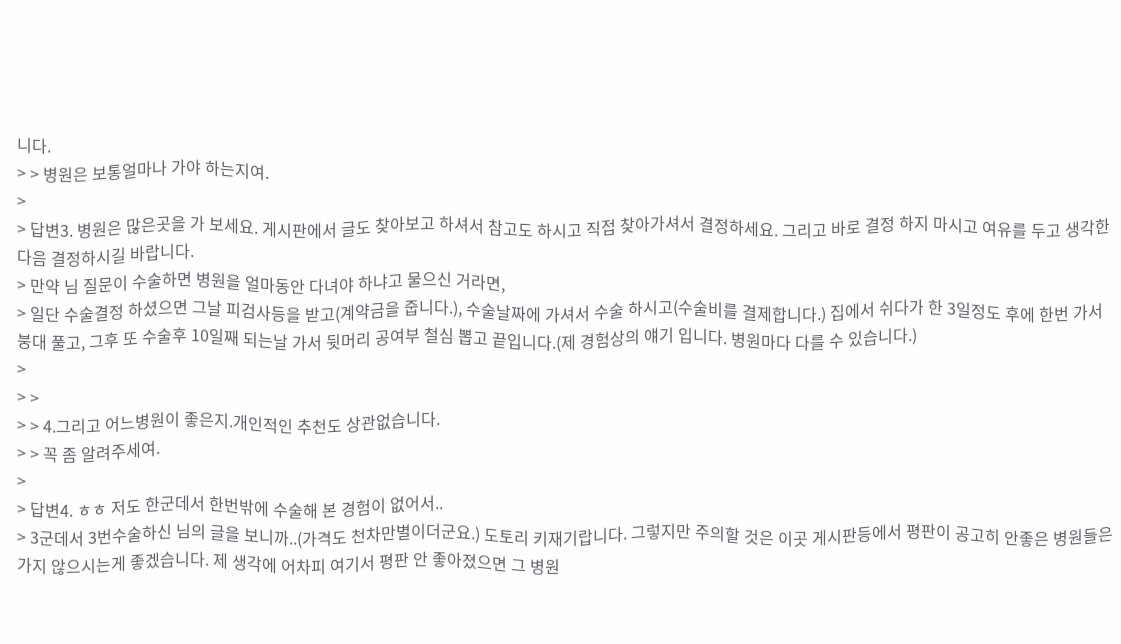니다.
> > 병원은 보통얼마나 가야 하는지여.
>
> 답변3. 병원은 많은곳을 가 보세요. 게시판에서 글도 찾아보고 하셔서 참고도 하시고 직접 찾아가셔서 결정하세요. 그리고 바로 결정 하지 마시고 여유를 두고 생각한다음 결정하시길 바랍니다.
> 만약 님 질문이 수술하면 병원을 얼마동안 다녀야 하냐고 물으신 거라면,
> 일단 수술결정 하셨으면 그날 피검사등을 받고(계약금을 줍니다.), 수술날짜에 가셔서 수술 하시고(수술비를 결제합니다.) 집에서 쉬다가 한 3일정도 후에 한번 가서 붕대 풀고, 그후 또 수술후 10일째 되는날 가서 뒷머리 공여부 철심 뽑고 끝입니다.(제 경험상의 얘기 입니다. 병원마다 다를 수 있습니다.)
>
> >
> > 4.그리고 어느병원이 좋은지.개인적인 추천도 상관없습니다.
> > 꼭 좀 알려주세여.
>
> 답변4. ㅎㅎ 저도 한군데서 한번밖에 수술해 본 경험이 없어서..
> 3군데서 3번수술하신 님의 글을 보니까..(가격도 천차만별이더군요.) 도토리 키재기랍니다. 그렇지만 주의할 것은 이곳 게시판등에서 평판이 공고히 안좋은 병원들은 가지 않으시는게 좋겠습니다. 제 생각에 어차피 여기서 평판 안 좋아졌으면 그 병원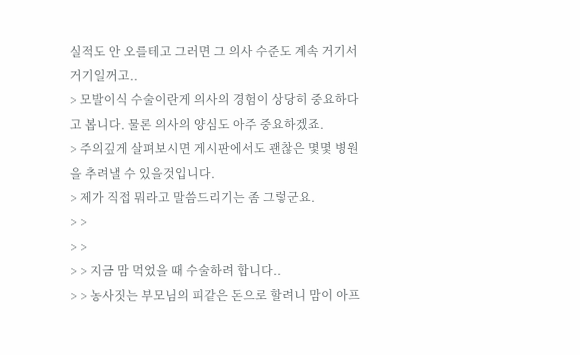실적도 안 오를테고 그러면 그 의사 수준도 계속 거기서 거기일꺼고..
> 모발이식 수술이란게 의사의 경험이 상당히 중요하다고 봅니다. 물론 의사의 양심도 아주 중요하겠죠.
> 주의깊게 살펴보시면 게시판에서도 괜찮은 몇몇 병원을 추려낼 수 있을것입니다.
> 제가 직접 뭐라고 말씀드리기는 좀 그렇군요.
> >
> >
> > 지금 맘 먹었을 때 수술하려 합니다..
> > 농사짓는 부모님의 피같은 돈으로 할려니 맘이 아프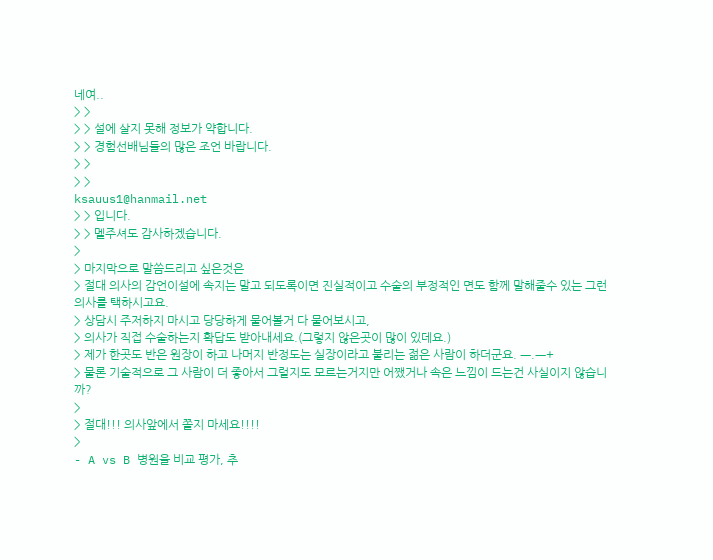네여..
> >
> > 설에 살지 못해 정보가 약합니다.
> > 경험선배님들의 많은 조언 바랍니다.
> >
> >
ksauus1@hanmail.net
> > 입니다.
> > 멜주셔도 감사하겠습니다.
>
> 마지막으로 말씀드리고 싶은것은
> 절대 의사의 감언이설에 속지는 말고 되도록이면 진실적이고 수술의 부정적인 면도 함께 말해줄수 있는 그런 의사를 택하시고요.
> 상담시 주저하지 마시고 당당하게 물어볼거 다 물어보시고,
> 의사가 직접 수술하는지 확답도 받아내세요.(그렇지 않은곳이 많이 있데요.)
> 제가 한곳도 반은 원장이 하고 나머지 반정도는 실장이라고 불리는 젊은 사람이 하더군요. ㅡ.ㅡ+
> 물론 기술적으로 그 사람이 더 좋아서 그럴지도 모르는거지만 어쨌거나 속은 느낌이 드는건 사실이지 않습니까?
>
> 절대!!! 의사앞에서 쫄지 마세요!!!!
>
- A vs B 병원을 비교 평가, 추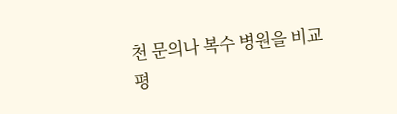천 문의나 복수 병원을 비교평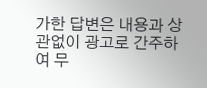가한 답변은 내용과 상관없이 광고로 간주하여 무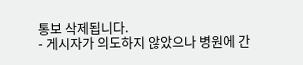통보 삭제됩니다.
- 게시자가 의도하지 않았으나 병원에 간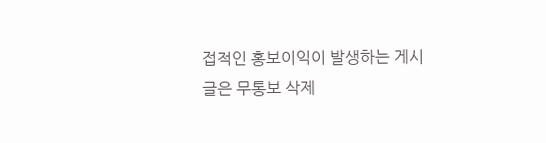접적인 홍보이익이 발생하는 게시글은 무통보 삭제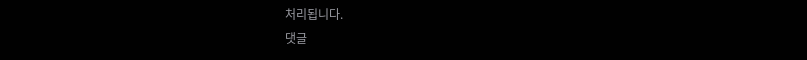처리됩니다.
댓글